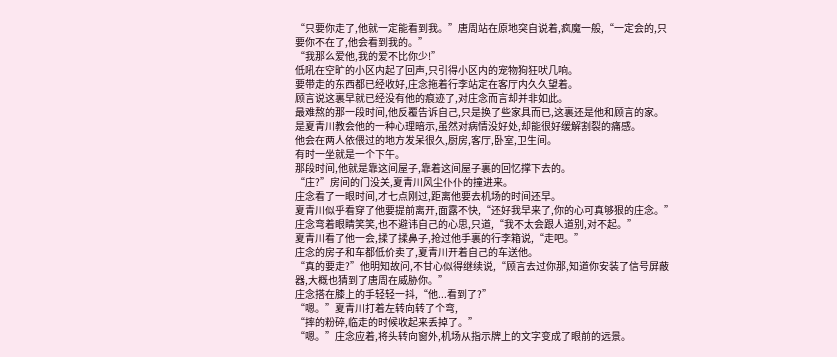“只要你走了,他就一定能看到我。”唐周站在原地突自说着,疯魔一般,“一定会的,只要你不在了,他会看到我的。”
“我那么爱他,我的爱不比你少!”
低吼在空旷的小区内起了回声,只引得小区内的宠物狗狂吠几响。
要带走的东西都已经收好,庄念拖着行李站定在客厅内久久望着。
顾言说这裏早就已经没有他的痕迹了,对庄念而言却并非如此。
最难熬的那一段时间,他反覆告诉自己,只是换了些家具而已,这裏还是他和顾言的家。
是夏青川教会他的一种心理暗示,虽然对病情没好处,却能很好缓解割裂的痛感。
他会在两人依偎过的地方发呆很久,厨房,客厅,卧室,卫生间。
有时一坐就是一个下午。
那段时间,他就是靠这间屋子,靠着这间屋子裏的回忆撑下去的。
“庄?”房间的门没关,夏青川风尘仆仆的撞进来。
庄念看了一眼时间,才七点刚过,距离他要去机场的时间还早。
夏青川似乎看穿了他要提前离开,面露不快,“还好我早来了,你的心可真够狠的庄念。”
庄念弯着眼睛笑笑,也不避讳自己的心思,只道,“我不太会跟人道别,对不起。”
夏青川看了他一会,揉了揉鼻子,抢过他手裏的行李箱说,“走吧。”
庄念的房子和车都低价卖了,夏青川开着自己的车送他。
“真的要走?”他明知故问,不甘心似得继续说,“顾言去过你那,知道你安装了信号屏蔽器,大概也猜到了唐周在威胁你。”
庄念搭在膝上的手轻轻一抖,“他...看到了?”
“嗯。”夏青川打着左转向转了个弯,
“摔的粉碎,临走的时候收起来丢掉了。”
“嗯。”庄念应着,将头转向窗外,机场从指示牌上的文字变成了眼前的远景。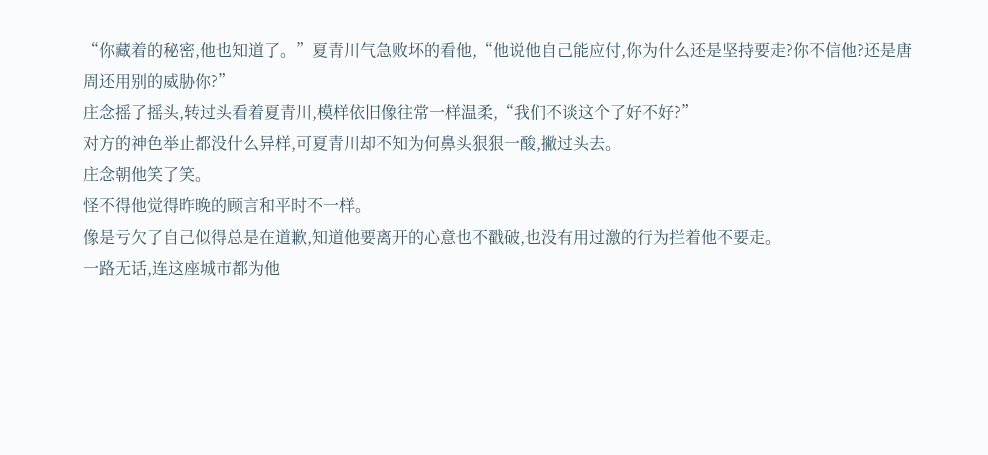“你藏着的秘密,他也知道了。”夏青川气急败坏的看他,“他说他自己能应付,你为什么还是坚持要走?你不信他?还是唐周还用别的威胁你?”
庄念摇了摇头,转过头看着夏青川,模样依旧像往常一样温柔,“我们不谈这个了好不好?”
对方的神色举止都没什么异样,可夏青川却不知为何鼻头狠狠一酸,撇过头去。
庄念朝他笑了笑。
怪不得他觉得昨晚的顾言和平时不一样。
像是亏欠了自己似得总是在道歉,知道他要离开的心意也不戳破,也没有用过激的行为拦着他不要走。
一路无话,连这座城市都为他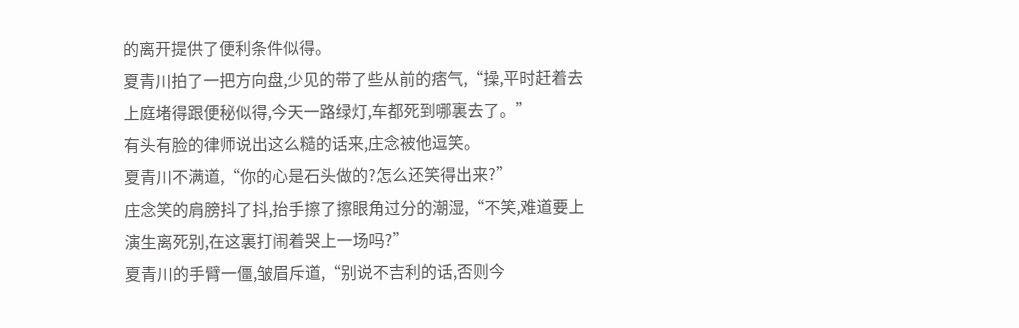的离开提供了便利条件似得。
夏青川拍了一把方向盘,少见的带了些从前的痞气,“操,平时赶着去上庭堵得跟便秘似得,今天一路绿灯,车都死到哪裏去了。”
有头有脸的律师说出这么糙的话来,庄念被他逗笑。
夏青川不满道,“你的心是石头做的?怎么还笑得出来?”
庄念笑的肩膀抖了抖,抬手擦了擦眼角过分的潮湿,“不笑,难道要上演生离死别,在这裏打闹着哭上一场吗?”
夏青川的手臂一僵,皱眉斥道,“别说不吉利的话,否则今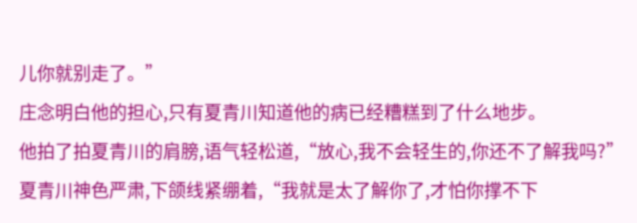儿你就别走了。”
庄念明白他的担心,只有夏青川知道他的病已经糟糕到了什么地步。
他拍了拍夏青川的肩膀,语气轻松道,“放心,我不会轻生的,你还不了解我吗?”
夏青川神色严肃,下颌线紧绷着,“我就是太了解你了,才怕你撑不下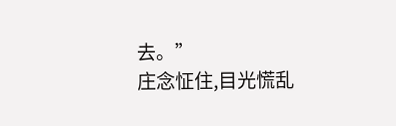去。”
庄念怔住,目光慌乱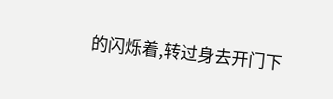的闪烁着,转过身去开门下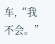车,“我不会。”